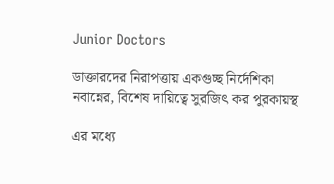Junior Doctors

ডাক্তারদের নিরাপত্তায় একগুচ্ছ নির্দেশিকা নবান্নের, বিশেষ দায়িত্বে সুরজিৎ কর পুরকায়স্থ

এর মধ্যে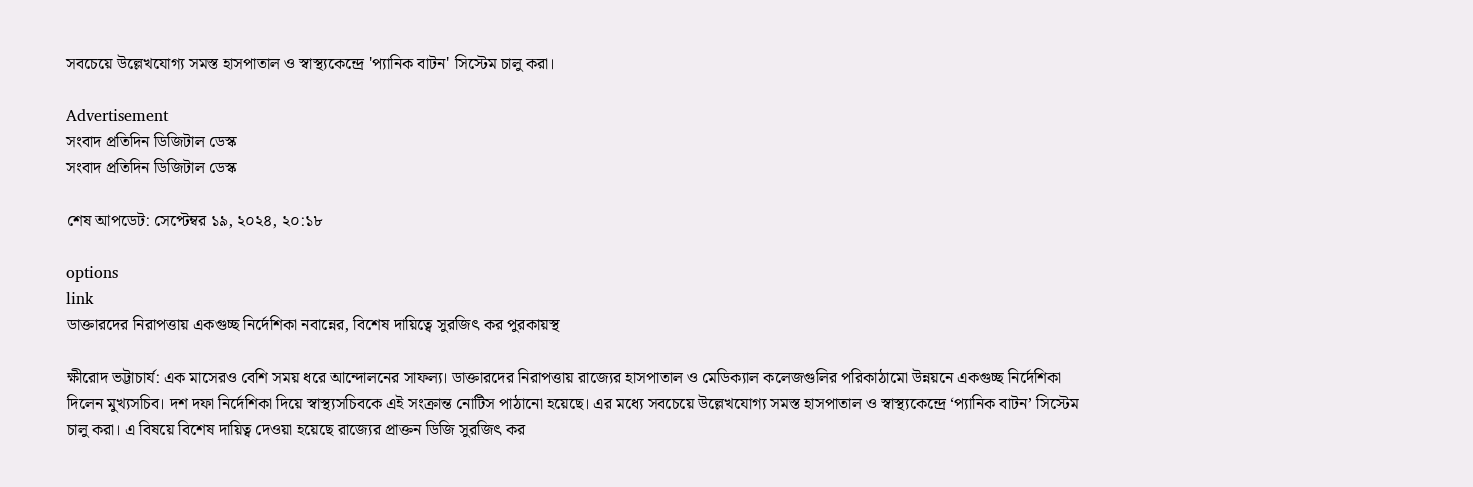সবচেয়ে উল্লেখযোগ্য সমস্ত হাসপাতাল ও স্বাস্থ্যকেন্দ্রে 'প্যানিক বাটন' সিস্টেম চালু করা।

Advertisement
সংবাদ প্রতিদিন ডিজিটাল ডেস্ক
সংবাদ প্রতিদিন ডিজিটাল ডেস্ক

শেষ আপডেট: সেপ্টেম্বর ১৯, ২০২৪, ২০:১৮

options
link
ডাক্তারদের নিরাপত্তায় একগুচ্ছ নির্দেশিকা নবান্নের, বিশেষ দায়িত্বে সুরজিৎ কর পুরকায়স্থ

ক্ষীরোদ ভট্টাচার্য: এক মাসেরও বেশি সময় ধরে আন্দোলনের সাফল্য। ডাক্তারদের নিরাপত্তায় রাজ্যের হাসপাতাল ও মেডিক্যাল কলেজগুলির পরিকাঠামো উন্নয়নে একগুচ্ছ নির্দেশিকা দিলেন মুখ্যসচিব। দশ দফা নির্দেশিকা দিয়ে স্বাস্থ্যসচিবকে এই সংক্রান্ত নোটিস পাঠানো হয়েছে। এর মধ্যে সবচেয়ে উল্লেখযোগ্য সমস্ত হাসপাতাল ও স্বাস্থ্যকেন্দ্রে ‘প্যানিক বাটন’ সিস্টেম চালু করা। এ বিষয়ে বিশেষ দায়িত্ব দেওয়া হয়েছে রাজ্যের প্রাক্তন ডিজি সুরজিৎ কর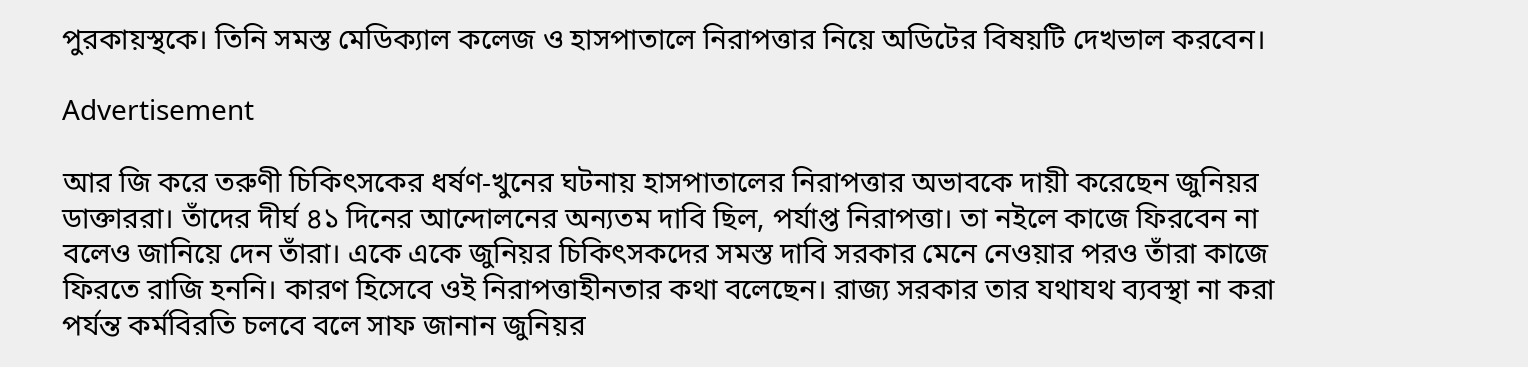পুরকায়স্থকে। তিনি সমস্ত মেডিক্যাল কলেজ ও হাসপাতালে নিরাপত্তার নিয়ে অডিটের বিষয়টি দেখভাল করবেন।

Advertisement

আর জি করে তরুণী চিকিৎসকের ধর্ষণ-খুনের ঘটনায় হাসপাতালের নিরাপত্তার অভাবকে দায়ী করেছেন জুনিয়র ডাক্তাররা। তাঁদের দীর্ঘ ৪১ দিনের আন্দোলনের অন্যতম দাবি ছিল, পর্যাপ্ত নিরাপত্তা। তা নইলে কাজে ফিরবেন না বলেও জানিয়ে দেন তাঁরা। একে একে জুনিয়র চিকিৎসকদের সমস্ত দাবি সরকার মেনে নেওয়ার পরও তাঁরা কাজে ফিরতে রাজি হননি। কারণ হিসেবে ওই নিরাপত্তাহীনতার কথা বলেছেন। রাজ্য সরকার তার যথাযথ ব্যবস্থা না করা পর্যন্ত কর্মবিরতি চলবে বলে সাফ জানান জুনিয়র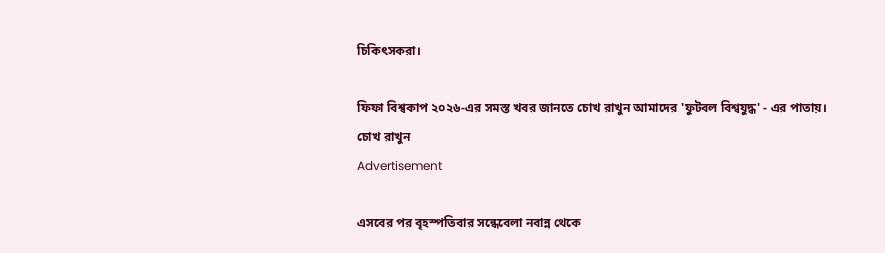চিকিৎসকরা।

ফিফা বিশ্বকাপ ২০২৬-এর সমস্ত খবর জানতে চোখ রাখুন আমাদের 'ফুটবল বিশ্বযুদ্ধ' - এর পাতায়।
চোখ রাখুন
Advertisement

এসবের পর বৃহস্পতিবার সন্ধেবেলা নবান্ন থেকে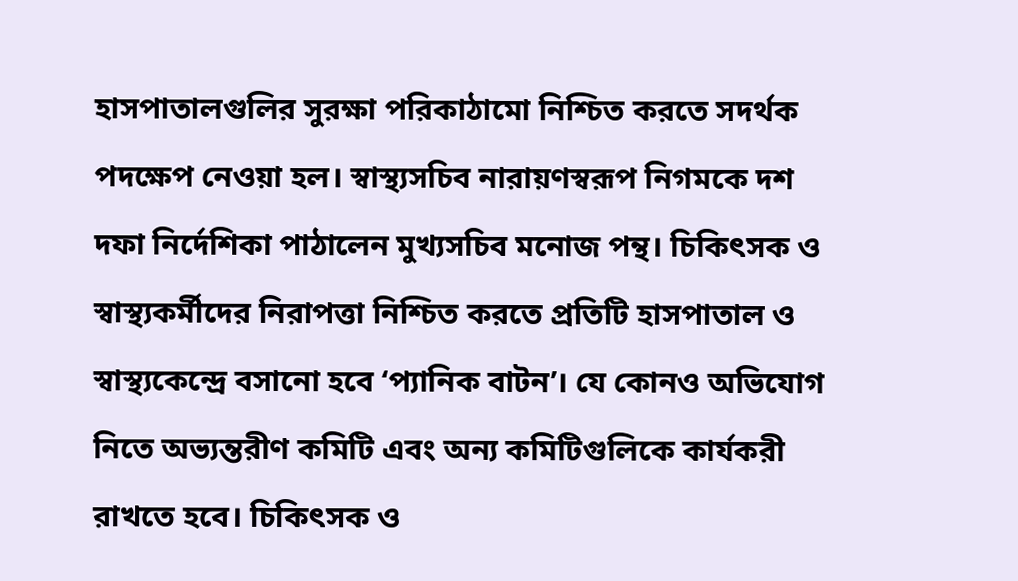হাসপাতালগুলির সুরক্ষা পরিকাঠামো নিশ্চিত করতে সদর্থক পদক্ষেপ নেওয়া হল। স্বাস্থ্যসচিব নারায়ণস্বরূপ নিগমকে দশ দফা নির্দেশিকা পাঠালেন মুখ্যসচিব মনোজ পন্থ। চিকিৎসক ও স্বাস্থ্যকর্মীদের নিরাপত্তা নিশ্চিত করতে প্রতিটি হাসপাতাল ও স্বাস্থ্যকেন্দ্রে বসানো হবে ‘প্যানিক বাটন’। যে কোনও অভিযোগ নিতে অভ্যন্তরীণ কমিটি এবং অন্য কমিটিগুলিকে কার্যকরী রাখতে হবে। চিকিৎসক ও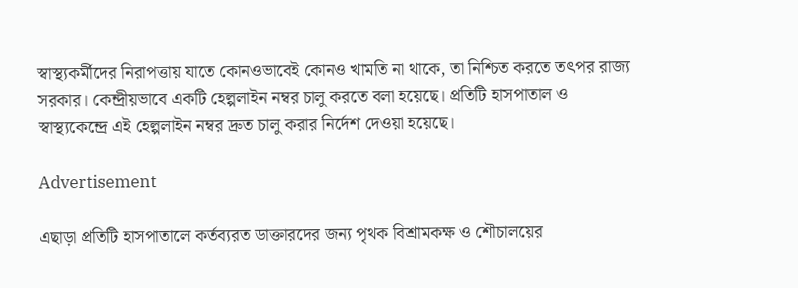স্বাস্থ্যকর্মীদের নিরাপত্তায় যাতে কোনওভাবেই কোনও খামতি না থাকে, তা নিশ্চিত করতে তৎপর রাজ্য সরকার। কেন্দ্রীয়ভাবে একটি হেল্পলাইন নম্বর চালু করতে বলা হয়েছে। প্রতিটি হাসপাতাল ও স্বাস্থ্যকেন্দ্রে এই হেল্পলাইন নম্বর দ্রুত চালু করার নির্দেশ দেওয়া হয়েছে।

Advertisement

এছাড়া প্রতিটি হাসপাতালে কর্তব্যরত ডাক্তারদের জন্য পৃথক বিশ্রামকক্ষ ও শৌচালয়ের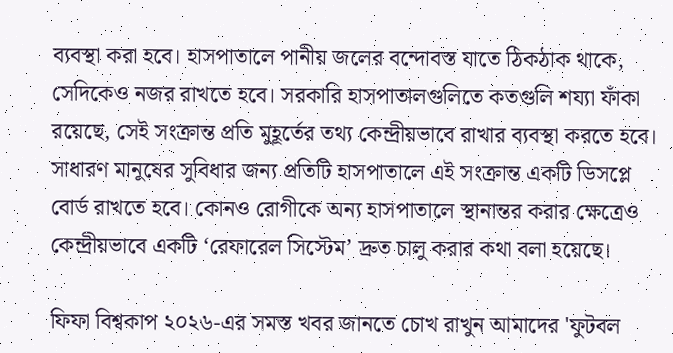ব্যবস্থা করা হবে। হাসপাতালে পানীয় জলের বন্দোবস্ত যাতে ঠিকঠাক থাকে, সেদিকেও নজর রাখতে হবে। সরকারি হাসপাতালগুলিতে কতগুলি শয্যা ফাঁকা রয়েছে, সেই সংক্রান্ত প্রতি মুহূর্তের তথ্য কেন্দ্রীয়ভাবে রাখার ব্যবস্থা করতে হবে। সাধারণ মানুষের সুবিধার জন্য প্রতিটি হাসপাতালে এই সংক্রান্ত একটি ডিসপ্লে বোর্ড রাখতে হবে। কোনও রোগীকে অন্য হাসপাতালে স্থানান্তর করার ক্ষেত্রেও কেন্দ্রীয়ভাবে একটি ‘রেফারেল সিস্টেম’ দ্রুত চালু করার কথা বলা হয়েছে।

ফিফা বিশ্বকাপ ২০২৬-এর সমস্ত খবর জানতে চোখ রাখুন আমাদের 'ফুটবল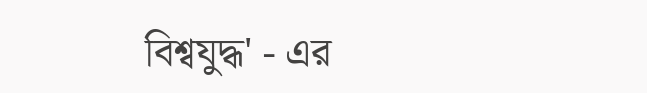বিশ্বযুদ্ধ' - এর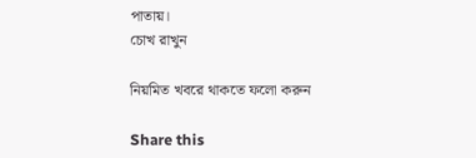পাতায়।
চোখ রাখুন

নিয়মিত খবরে থাকতে ফলো করুন

Share this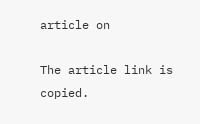article on

The article link is copied.